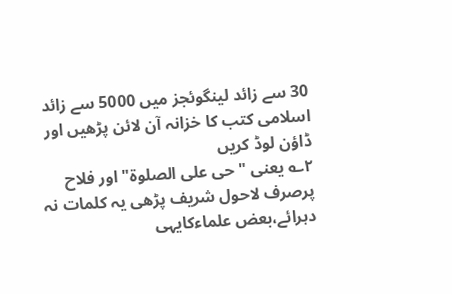30 سے زائد لینگوئجز میں 5000 سے زائد اسلامی کتب کا خزانہ آن لائن پڑھیں اور ڈاؤن لوڈ کریں
۲؎ یعنی "حی علی الصلوۃ" اور فلاح پرصرف لاحول شریف پڑھی یہ کلمات نہ دہرائے،بعض علماءکایہی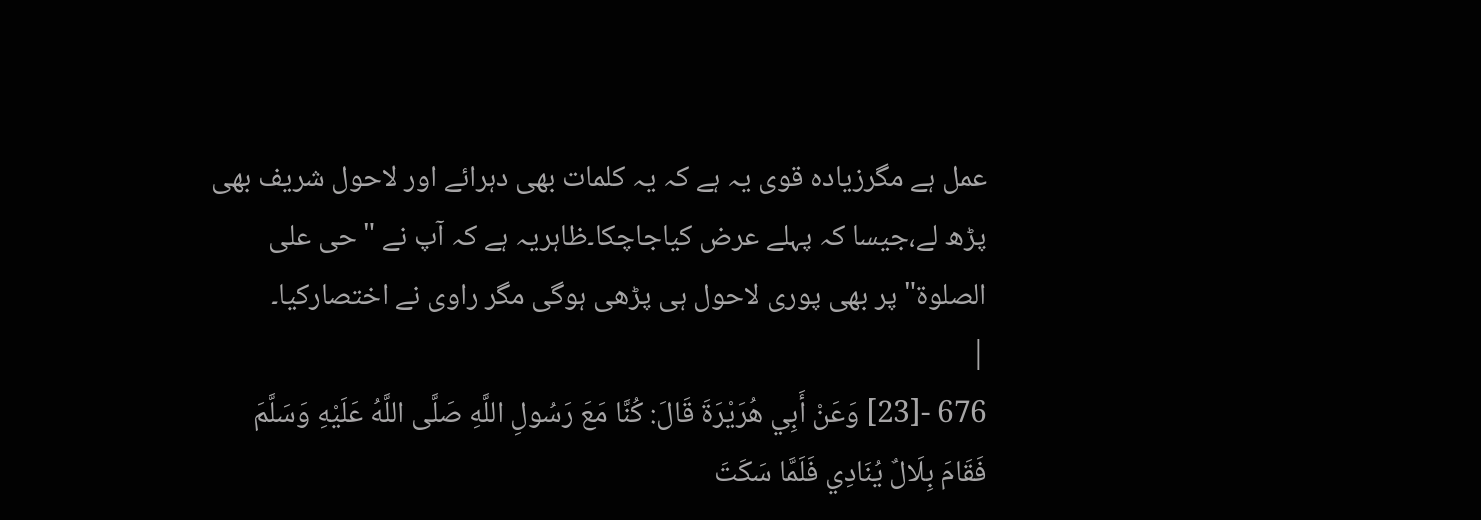عمل ہے مگرزیادہ قوی یہ ہے کہ یہ کلمات بھی دہرائے اور لاحول شریف بھی پڑھ لے،جیسا کہ پہلے عرض کیاجاچکا۔ظاہریہ ہے کہ آپ نے "حی علی الصلوۃ"پر بھی پوری لاحول ہی پڑھی ہوگی مگر راوی نے اختصارکیا۔
|
676 -[23] وَعَنْ أَبِي هُرَيْرَةَ قَالَ: كُنَّا مَعَ رَسُولِ اللَّهِ صَلَّى اللَّهُ عَلَيْهِ وَسَلَّمَ فَقَامَ بِلَالٌ يُنَادِي فَلَمَّا سَكَتَ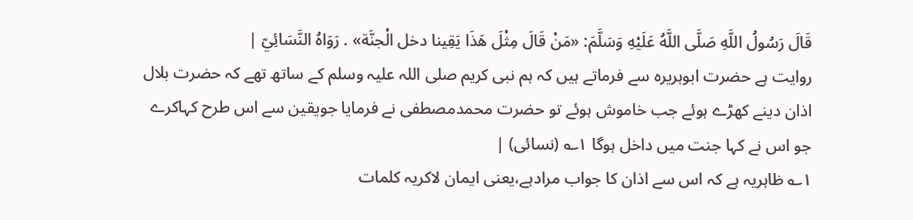قَالَ رَسُولُ اللَّهِ صَلَّى اللَّهُ عَلَيْهِ وَسَلَّمَ: «مَنْ قَالَ مِثْلَ هَذَا يَقِينا دخل الْجنَّة» . رَوَاهُ النَّسَائِيّ |
روایت ہے حضرت ابوہریرہ سے فرماتے ہیں کہ ہم نبی کریم صلی اللہ علیہ وسلم کے ساتھ تھے کہ حضرت بلال اذان دینے کھڑے ہوئے جب خاموش ہوئے تو حضرت محمدمصطفی نے فرمایا جویقین سے اس طرح کہاکرے جو اس نے کہا جنت میں داخل ہوگا ۱؎ (نسائی) |
۱؎ ظاہریہ ہے کہ اس سے اذان کا جواب مرادہے،یعنی ایمان لاکریہ کلمات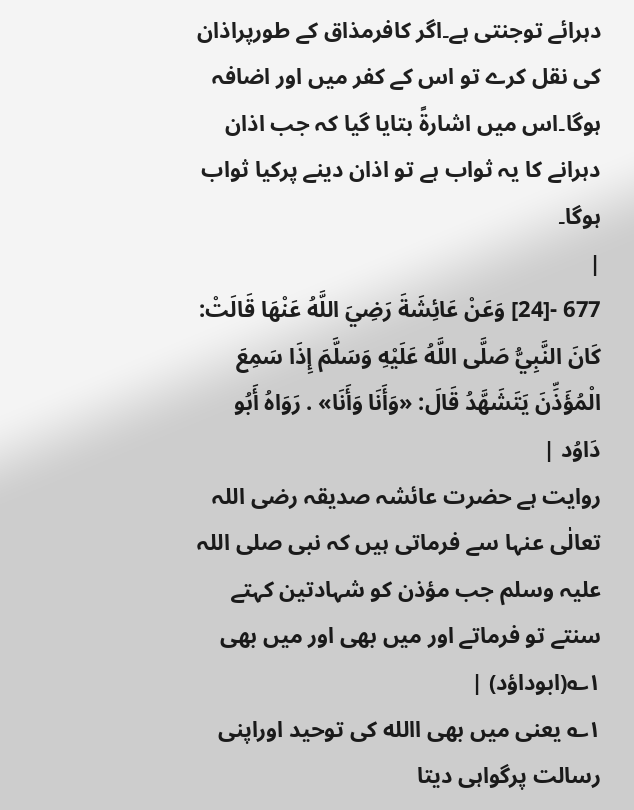دہرائے توجنتی ہے۔اگر کافرمذاق کے طورپراذان کی نقل کرے تو اس کے کفر میں اور اضافہ ہوگا۔اس میں اشارۃً بتایا گیا کہ جب اذان دہرانے کا یہ ثواب ہے تو اذان دینے پرکیا ثواب ہوگا۔
|
677 -[24] وَعَنْ عَائِشَةَ رَضِيَ اللَّهُ عَنْهَا قَالَتْ: كَانَ النَّبِيُّ صَلَّى اللَّهُ عَلَيْهِ وَسَلَّمَ إِذَا سَمِعَ الْمُؤَذِّنَ يَتَشَهَّدُ قَالَ: «وَأَنَا وَأَنَا» . رَوَاهُ أَبُو دَاوُد |
روایت ہے حضرت عائشہ صدیقہ رضی اللہ تعالٰی عنہا سے فرماتی ہیں کہ نبی صلی اللہ علیہ وسلم جب مؤذن کو شہادتین کہتے سنتے تو فرماتے اور میں بھی اور میں بھی ۱؎(ابوداؤد) |
۱؎ یعنی میں بھی االله کی توحید اوراپنی رسالت پرگواہی دیتا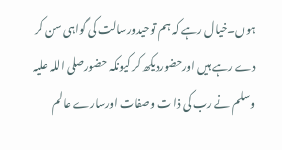ہوں۔خیال رہے کہ ہم توحیدورسالت کی گواہی سن کر دے رہے ہیں اورحضوردیکھ کر کیونکہ حضورصلی اللہ علیہ وسلم نے رب کی ذا ت وصفات اورسارے عالم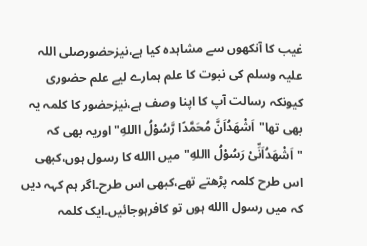غیب کا آنکھوں سے مشاہدہ کیا ہے،نیزحضورصلی اللہ علیہ وسلم کی نبوت کا علم ہمارے لیے علم حضوری کیونکہ رسالت آپ کا اپنا وصف ہے،نیزحضور کا کلمہ یہ بھی تھا"اَشْھَدُاَنَّ مُحَمَّدًا رَّسُوْلُ االلهِ"اوریہ بھی کہ "اَشْھَدُاَنِّیْ رَسُوْلُ االلهِ"میں االله کا رسول ہوں،کبھی اس طرح کلمہ پڑھتے تھے،کبھی اس طرح۔اگر ہم کہہ دیں کہ میں رسول االله ہوں تو کافرہوجائیں۔ایک کلمہ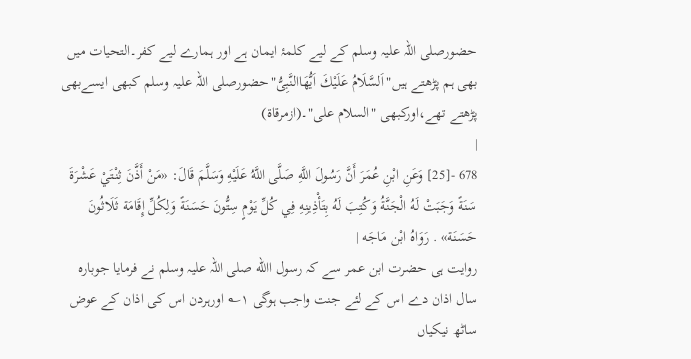حضورصلی اللہ علیہ وسلم کے لیے کلمۂ ایمان ہے اور ہمارے لیے کفر۔التحیات میں بھی ہم پڑھتے ہیں"اَلسَّلَامُ عَلَیْكَ اَیُّھَاالنَّبِیُّ"حضورصلی اللہ علیہ وسلم کبھی ایسےبھی پڑھتے تھے،اورکبھی "السلام علی"۔(ازمرقاۃ)
|
678 -[25] وَعَنِ ابْنِ عُمَرَ أَنَّ رَسُولَ اللَّهِ صَلَّى اللَّهُ عَلَيْهِ وَسَلَّمَ قَالَ: «مَنْ أَذَّنَ ثِنْتَيْ عَشْرَةَ سَنَةً وَجَبَتْ لَهُ الْجَنَّةُ وَكُتِبَ لَهُ بِتَأْذِينِهِ فِي كُلِّ يَوْمٍ سِتُّونَ حَسَنَةً وَلِكُلِّ إِقَامَة ثَلَاثُونَ حَسَنَة» . رَوَاهُ ابْن مَاجَه |
روایت ہی حضرت ابن عمر سے کہ رسول االله صلی اللہ علیہ وسلم نے فرمایا جوبارہ سال اذان دے اس کے لئے جنت واجب ہوگی ۱؎ اورہردن اس کی اذان کے عوض ساٹھ نیکیاں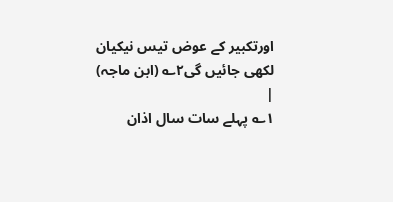اورتکبیر کے عوض تیس نیکیان لکھی جائیں گی۲؎ (ابن ماجہ) |
۱؎ پہلے سات سال اذان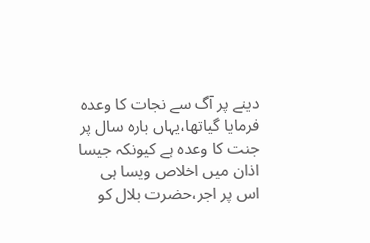دینے پر آگ سے نجات کا وعدہ فرمایا گیاتھا،یہاں بارہ سال پر جنت کا وعدہ ہے کیونکہ جیسا اذان میں اخلاص ویسا ہی اس پر اجر،حضرت بلال کو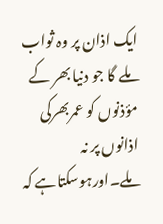ایک اذان پر وہ ثواب ملے گا جو دنیا بھر کے مؤذنوں کو عمربھرکی اذانوں پر نہ ملے۔اورہوسکتاہے کہ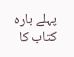پہلے بارہ
کتاب کا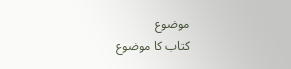موضوع
کتاب کا موضوع